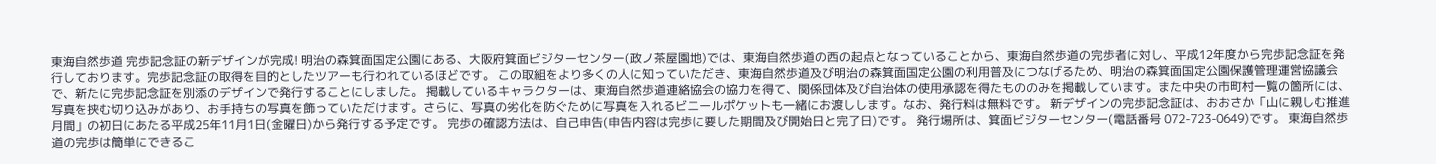東海自然歩道 完歩記念証の新デザインが完成! 明治の森箕面国定公園にある、大阪府箕面ビジターセンター(政ノ茶屋園地)では、東海自然歩道の西の起点となっていることから、東海自然歩道の完歩者に対し、平成12年度から完歩記念証を発行しております。完歩記念証の取得を目的としたツアーも行われているほどです。 この取組をより多くの人に知っていただき、東海自然歩道及び明治の森箕面国定公園の利用普及につなげるため、明治の森箕面国定公園保護管理運営協議会で、新たに完歩記念証を別添のデザインで発行することにしました。 掲載しているキャラクターは、東海自然歩道連絡協会の協力を得て、関係団体及び自治体の使用承認を得たもののみを掲載しています。また中央の市町村一覧の箇所には、写真を挟む切り込みがあり、お手持ちの写真を飾っていただけます。さらに、写真の劣化を防ぐために写真を入れるビニールポケットも一緒にお渡しします。なお、発行料は無料です。 新デザインの完歩記念証は、おおさか「山に親しむ推進月間」の初日にあたる平成25年11月1日(金曜日)から発行する予定です。 完歩の確認方法は、自己申告(申告内容は完歩に要した期間及び開始日と完了日)です。 発行場所は、箕面ビジターセンター(電話番号 072-723-0649)です。 東海自然歩道の完歩は簡単にできるこ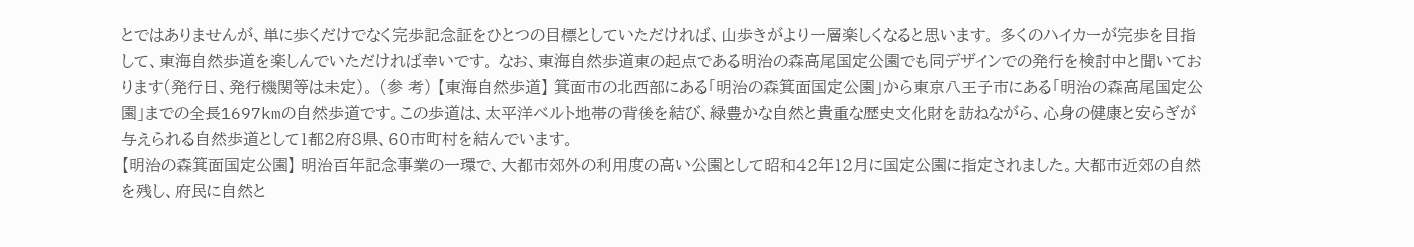とではありませんが、単に歩くだけでなく完歩記念証をひとつの目標としていただければ、山歩きがより一層楽しくなると思います。 多くのハイカーが完歩を目指して、東海自然歩道を楽しんでいただければ幸いです。 なお、東海自然歩道東の起点である明治の森高尾国定公園でも同デザインでの発行を検討中と聞いております(発行日、発行機関等は未定)。 (参 考) 【東海自然歩道】 箕面市の北西部にある「明治の森箕面国定公園」から東京八王子市にある「明治の森高尾国定公園」までの全長1697kmの自然歩道です。この歩道は、太平洋ベルト地帯の背後を結び、緑豊かな自然と貴重な歴史文化財を訪ねながら、心身の健康と安らぎが与えられる自然歩道として1都2府8県、60市町村を結んでいます。
【明治の森箕面国定公園】 明治百年記念事業の一環で、大都市郊外の利用度の高い公園として昭和42年12月に国定公園に指定されました。大都市近郊の自然を残し、府民に自然と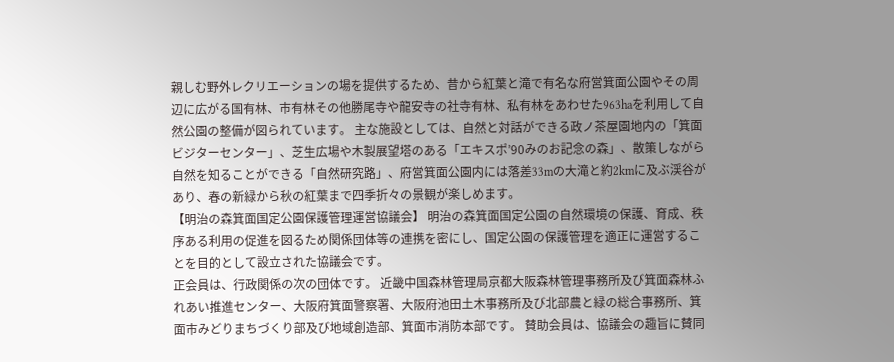親しむ野外レクリエーションの場を提供するため、昔から紅葉と滝で有名な府営箕面公園やその周辺に広がる国有林、市有林その他勝尾寺や龍安寺の社寺有林、私有林をあわせた963haを利用して自然公園の整備が図られています。 主な施設としては、自然と対話ができる政ノ茶屋園地内の「箕面ビジターセンター」、芝生広場や木製展望塔のある「エキスポ’90みのお記念の森」、散策しながら自然を知ることができる「自然研究路」、府営箕面公園内には落差33mの大滝と約2kmに及ぶ渓谷があり、春の新緑から秋の紅葉まで四季折々の景観が楽しめます。
【明治の森箕面国定公園保護管理運営協議会】 明治の森箕面国定公園の自然環境の保護、育成、秩序ある利用の促進を図るため関係団体等の連携を密にし、国定公園の保護管理を適正に運営することを目的として設立された協議会です。
正会員は、行政関係の次の団体です。 近畿中国森林管理局京都大阪森林管理事務所及び箕面森林ふれあい推進センター、大阪府箕面警察署、大阪府池田土木事務所及び北部農と緑の総合事務所、箕面市みどりまちづくり部及び地域創造部、箕面市消防本部です。 賛助会員は、協議会の趣旨に賛同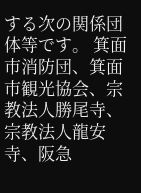する次の関係団体等です。 箕面市消防団、箕面市観光協会、宗教法人勝尾寺、宗教法人龍安寺、阪急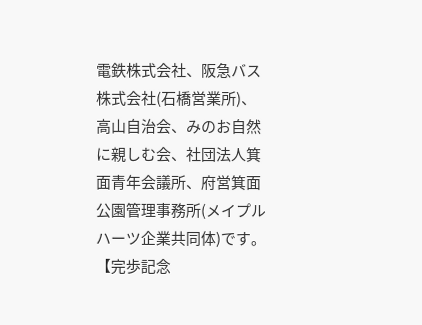電鉄株式会社、阪急バス株式会社(石橋営業所)、高山自治会、みのお自然に親しむ会、社団法人箕面青年会議所、府営箕面公園管理事務所(メイプルハーツ企業共同体)です。 【完歩記念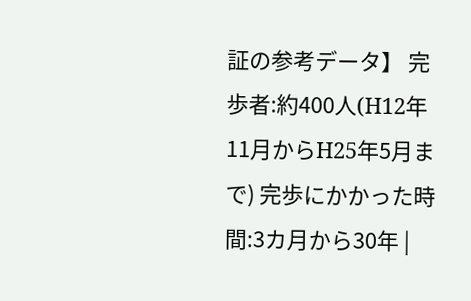証の参考データ】 完歩者:約400人(H12年11月からH25年5月まで) 完歩にかかった時間:3カ月から30年 |